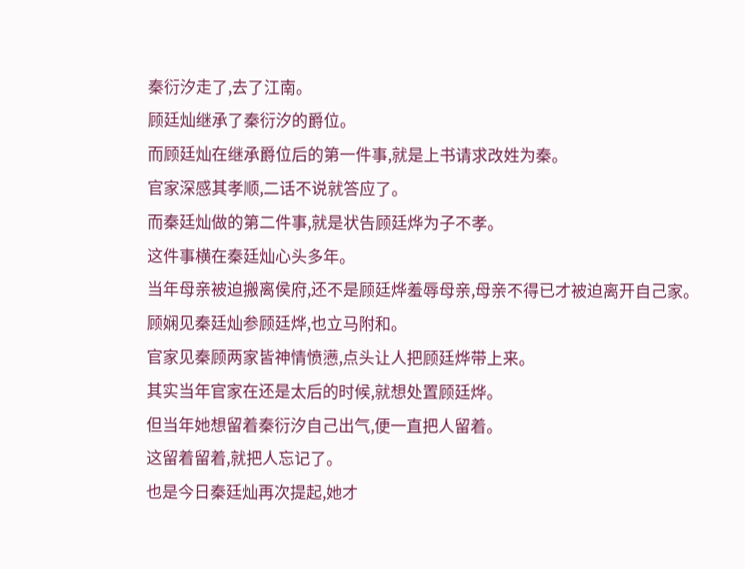秦衍汐走了,去了江南。
顾廷灿继承了秦衍汐的爵位。
而顾廷灿在继承爵位后的第一件事,就是上书请求改姓为秦。
官家深感其孝顺,二话不说就答应了。
而秦廷灿做的第二件事,就是状告顾廷烨为子不孝。
这件事横在秦廷灿心头多年。
当年母亲被迫搬离侯府,还不是顾廷烨羞辱母亲,母亲不得已才被迫离开自己家。
顾娴见秦廷灿参顾廷烨,也立马附和。
官家见秦顾两家皆神情愤懑,点头让人把顾廷烨带上来。
其实当年官家在还是太后的时候,就想处置顾廷烨。
但当年她想留着秦衍汐自己出气,便一直把人留着。
这留着留着,就把人忘记了。
也是今日秦廷灿再次提起,她才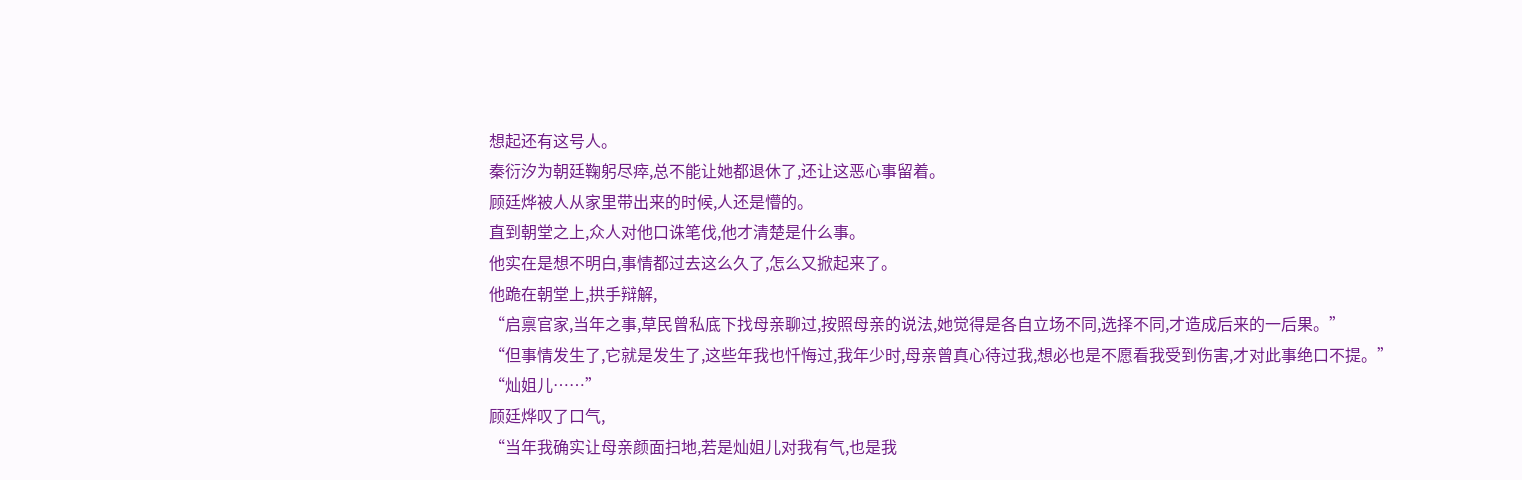想起还有这号人。
秦衍汐为朝廷鞠躬尽瘁,总不能让她都退休了,还让这恶心事留着。
顾廷烨被人从家里带出来的时候,人还是懵的。
直到朝堂之上,众人对他口诛笔伐,他才清楚是什么事。
他实在是想不明白,事情都过去这么久了,怎么又掀起来了。
他跪在朝堂上,拱手辩解,
“启禀官家,当年之事,草民曾私底下找母亲聊过,按照母亲的说法,她觉得是各自立场不同,选择不同,才造成后来的一后果。”
“但事情发生了,它就是发生了,这些年我也忏悔过,我年少时,母亲曾真心待过我,想必也是不愿看我受到伤害,才对此事绝口不提。”
“灿姐儿……”
顾廷烨叹了口气,
“当年我确实让母亲颜面扫地,若是灿姐儿对我有气,也是我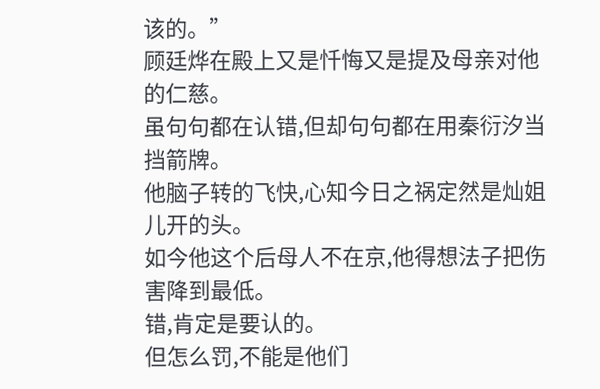该的。”
顾廷烨在殿上又是忏悔又是提及母亲对他的仁慈。
虽句句都在认错,但却句句都在用秦衍汐当挡箭牌。
他脑子转的飞快,心知今日之祸定然是灿姐儿开的头。
如今他这个后母人不在京,他得想法子把伤害降到最低。
错,肯定是要认的。
但怎么罚,不能是他们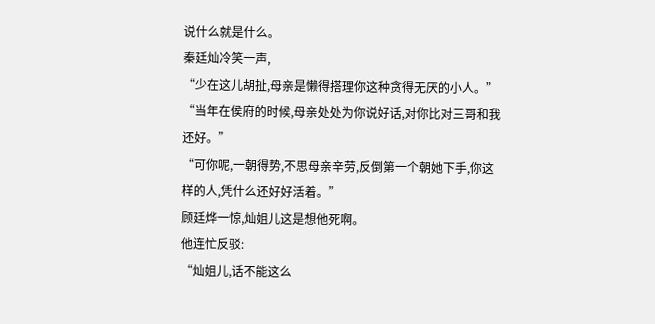说什么就是什么。
秦廷灿冷笑一声,
“少在这儿胡扯,母亲是懒得搭理你这种贪得无厌的小人。”
“当年在侯府的时候,母亲处处为你说好话,对你比对三哥和我还好。”
“可你呢,一朝得势,不思母亲辛劳,反倒第一个朝她下手,你这样的人,凭什么还好好活着。”
顾廷烨一惊,灿姐儿这是想他死啊。
他连忙反驳:
“灿姐儿,话不能这么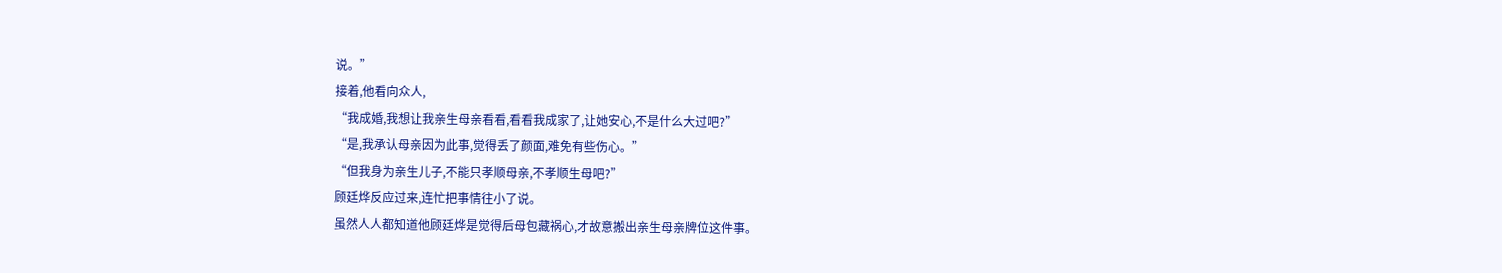说。”
接着,他看向众人,
“我成婚,我想让我亲生母亲看看,看看我成家了,让她安心,不是什么大过吧?”
“是,我承认母亲因为此事,觉得丢了颜面,难免有些伤心。”
“但我身为亲生儿子,不能只孝顺母亲,不孝顺生母吧?”
顾廷烨反应过来,连忙把事情往小了说。
虽然人人都知道他顾廷烨是觉得后母包藏祸心,才故意搬出亲生母亲牌位这件事。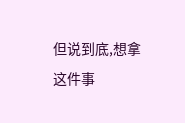但说到底,想拿这件事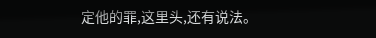定他的罪,这里头,还有说法。